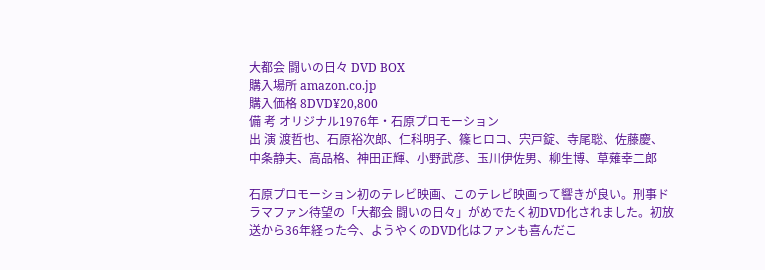大都会 闘いの日々 DVD BOX
購入場所 amazon.co.jp
購入価格 8DVD¥20,800
備 考 オリジナル1976年・石原プロモーション
出 演 渡哲也、石原裕次郎、仁科明子、篠ヒロコ、宍戸錠、寺尾聡、佐藤慶、中条静夫、高品格、神田正輝、小野武彦、玉川伊佐男、柳生博、草薙幸二郎

石原プロモーション初のテレビ映画、このテレビ映画って響きが良い。刑事ドラマファン待望の「大都会 闘いの日々」がめでたく初DVD化されました。初放送から36年経った今、ようやくのDVD化はファンも喜んだこ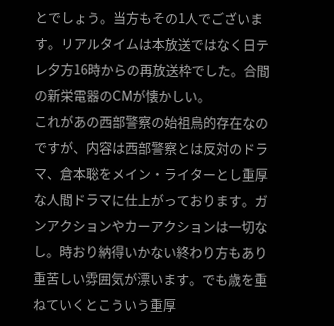とでしょう。当方もその1人でございます。リアルタイムは本放送ではなく日テレ夕方16時からの再放送枠でした。合間の新栄電器のCMが懐かしい。
これがあの西部警察の始祖鳥的存在なのですが、内容は西部警察とは反対のドラマ、倉本聡をメイン・ライターとし重厚な人間ドラマに仕上がっております。ガンアクションやカーアクションは一切なし。時おり納得いかない終わり方もあり重苦しい雰囲気が漂います。でも歳を重ねていくとこういう重厚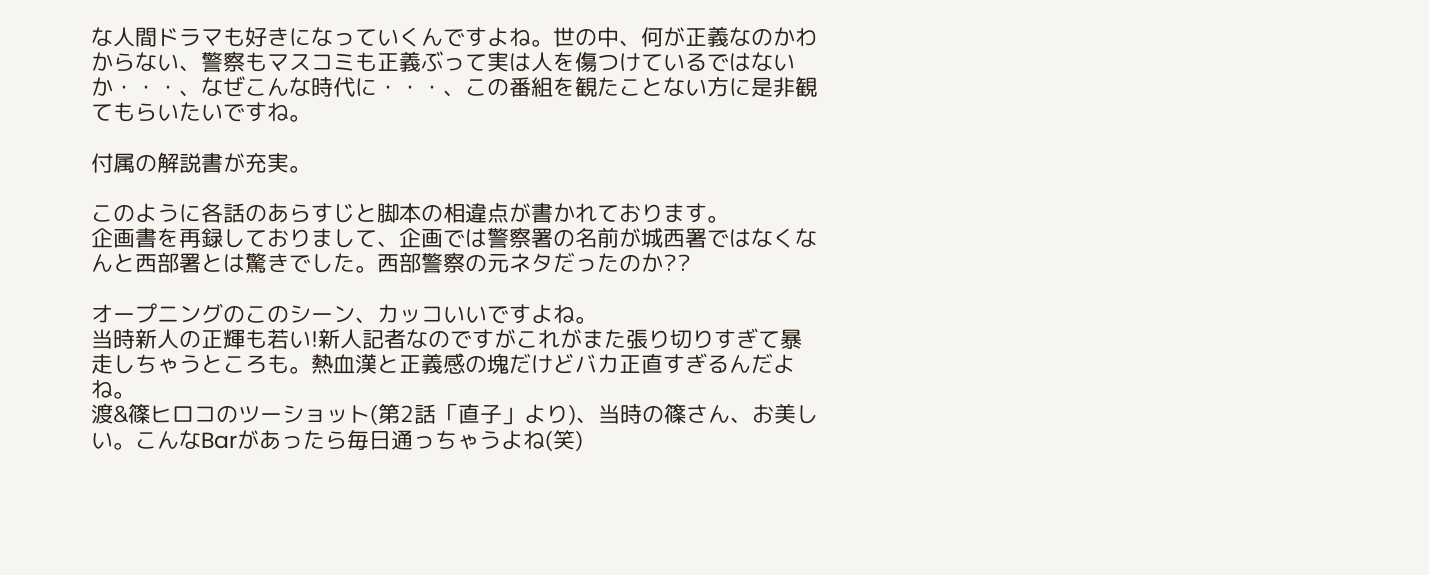な人間ドラマも好きになっていくんですよね。世の中、何が正義なのかわからない、警察もマスコミも正義ぶって実は人を傷つけているではないか・・・、なぜこんな時代に・・・、この番組を観たことない方に是非観てもらいたいですね。

付属の解説書が充実。

このように各話のあらすじと脚本の相違点が書かれております。
企画書を再録しておりまして、企画では警察署の名前が城西署ではなくなんと西部署とは驚きでした。西部警察の元ネタだったのか??

オープニングのこのシーン、カッコいいですよね。
当時新人の正輝も若い!新人記者なのですがこれがまた張り切りすぎて暴走しちゃうところも。熱血漢と正義感の塊だけどバカ正直すぎるんだよね。
渡&篠ヒロコのツーショット(第2話「直子」より)、当時の篠さん、お美しい。こんなBarがあったら毎日通っちゃうよね(笑)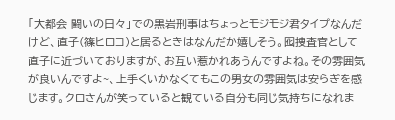「大都会 闘いの日々」での黒岩刑事はちょっとモジモジ君タイプなんだけど、直子(篠ヒロコ)と居るときはなんだか嬉しそう。囮捜査官として直子に近づいておりますが、お互い惹かれあうんですよね。その雰囲気が良いんですよ~、上手くいかなくてもこの男女の雰囲気は安らぎを感じます。クロさんが笑っていると観ている自分も同じ気持ちになれま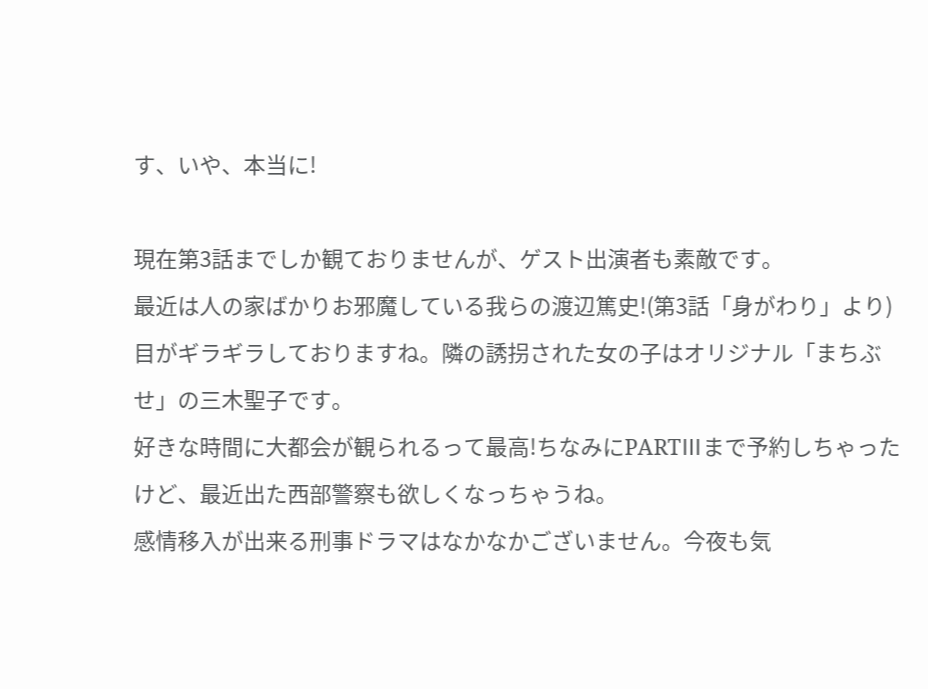す、いや、本当に!

現在第3話までしか観ておりませんが、ゲスト出演者も素敵です。
最近は人の家ばかりお邪魔している我らの渡辺篤史!(第3話「身がわり」より)
目がギラギラしておりますね。隣の誘拐された女の子はオリジナル「まちぶせ」の三木聖子です。
好きな時間に大都会が観られるって最高!ちなみにPARTⅢまで予約しちゃったけど、最近出た西部警察も欲しくなっちゃうね。
感情移入が出来る刑事ドラマはなかなかございません。今夜も気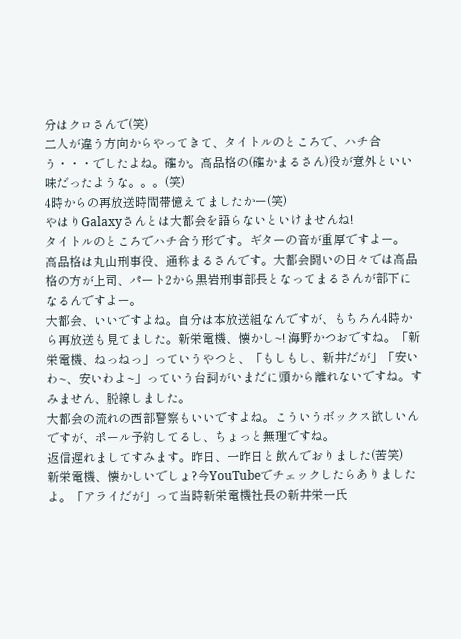分はクロさんで(笑)
二人が違う方向からやってきて、タイトルのところで、ハチ合う・・・でしたよね。確か。高品格の(確かまるさん)役が意外といい味だったような。。。(笑)
4時からの再放送時間帯憶えてましたかー(笑)
やはりGalaxyさんとは大都会を語らないといけませんね!
タイトルのところでハチ合う形です。ギターの音が重厚ですよー。
高品格は丸山刑事役、通称まるさんです。大都会闘いの日々では高品格の方が上司、パート2から黒岩刑事部長となってまるさんが部下になるんですよー。
大都会、いいですよね。自分は本放送組なんですが、もちろん4時から再放送も見てました。新栄電機、懐かし~! 海野かつおですね。「新栄電機、ねっねっ」っていうやつと、「もしもし、新井だが」「安いわ~、安いわよ~」っていう台詞がいまだに頭から離れないですね。すみません、脱線しました。
大都会の流れの西部警察もいいですよね。こういうボックス欲しいんですが、ポール予約してるし、ちょっと無理ですね。
返信遅れましてすみます。昨日、一昨日と飲んでおりました(苦笑)
新栄電機、懐かしいでしょ?今YouTubeでチェックしたらありましたよ。「アライだが」って当時新栄電機社長の新井栄一氏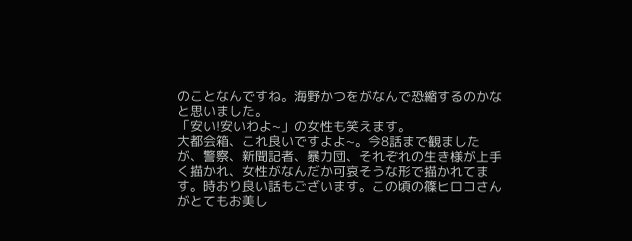のことなんですね。海野かつをがなんで恐縮するのかなと思いました。
「安い!安いわよ~」の女性も笑えます。
大都会箱、これ良いですよよ~。今8話まで観ましたが、警察、新聞記者、暴力団、それぞれの生き様が上手く描かれ、女性がなんだか可哀そうな形で描かれてます。時おり良い話もございます。この頃の篠ヒロコさんがとてもお美し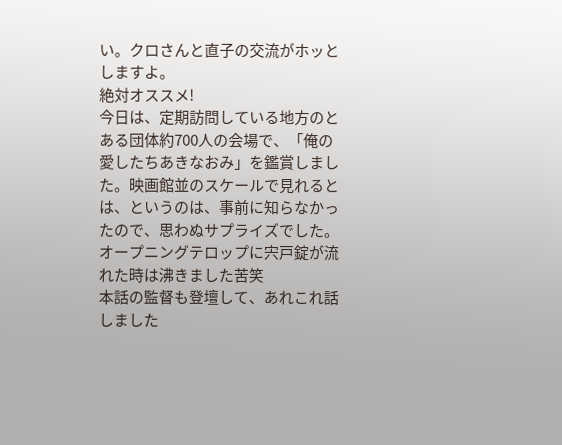い。クロさんと直子の交流がホッとしますよ。
絶対オススメ!
今日は、定期訪問している地方のとある団体約700人の会場で、「俺の愛したちあきなおみ」を鑑賞しました。映画館並のスケールで見れるとは、というのは、事前に知らなかったので、思わぬサプライズでした。
オープニングテロップに宍戸錠が流れた時は沸きました苦笑
本話の監督も登壇して、あれこれ話しました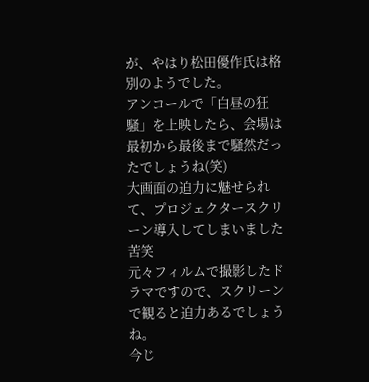が、やはり松田優作氏は格別のようでした。
アンコールで「白昼の狂騒」を上映したら、会場は最初から最後まで騒然だったでしょうね(笑)
大画面の迫力に魅せられて、プロジェクタースクリーン導入してしまいました苦笑
元々フィルムで撮影したドラマですので、スクリーンで観ると迫力あるでしょうね。
今じ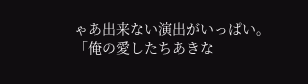ゃあ出来ない演出がいっぱい。
「俺の愛したちあきな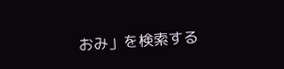おみ」を検索する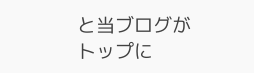と当ブログがトップに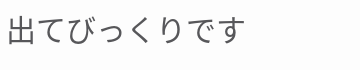出てびっくりです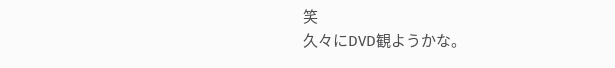笑
久々にDVD観ようかな。